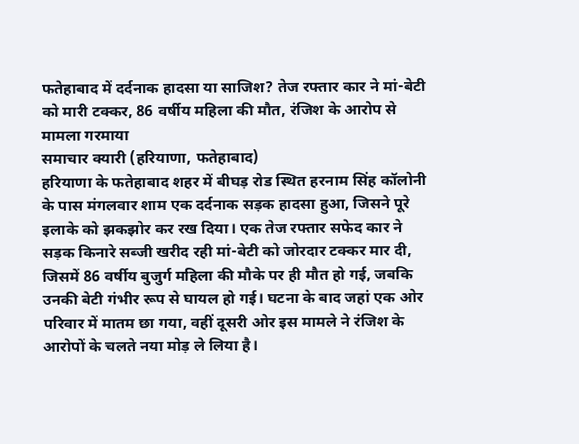फतेहाबाद में दर्दनाक हादसा या साजिश? तेज रफ्तार कार ने मां-बेटी को मारी टक्कर, 86 वर्षीय महिला की मौत, रंजिश के आरोप से मामला गरमाया
समाचार क्यारी (हरियाणा, फतेहाबाद)
हरियाणा के फतेहाबाद शहर में बीघड़ रोड स्थित हरनाम सिंह कॉलोनी के पास मंगलवार शाम एक दर्दनाक सड़क हादसा हुआ, जिसने पूरे इलाके को झकझोर कर रख दिया। एक तेज रफ्तार सफेद कार ने सड़क किनारे सब्जी खरीद रही मां-बेटी को जोरदार टक्कर मार दी, जिसमें 86 वर्षीय बुजुर्ग महिला की मौके पर ही मौत हो गई, जबकि उनकी बेटी गंभीर रूप से घायल हो गई। घटना के बाद जहां एक ओर परिवार में मातम छा गया, वहीं दूसरी ओर इस मामले ने रंजिश के आरोपों के चलते नया मोड़ ले लिया है।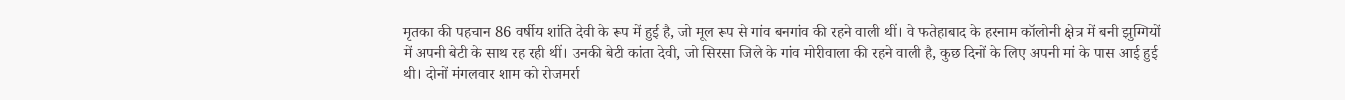मृतका की पहचान 86 वर्षीय शांति देवी के रूप में हुई है, जो मूल रूप से गांव बनगांव की रहने वाली थीं। वे फतेहाबाद के हरनाम कॉलोनी क्षेत्र में बनी झुग्गियों में अपनी बेटी के साथ रह रही थीं। उनकी बेटी कांता देवी, जो सिरसा जिले के गांव मोरीवाला की रहने वाली है, कुछ दिनों के लिए अपनी मां के पास आई हुई थी। दोनों मंगलवार शाम को रोजमर्रा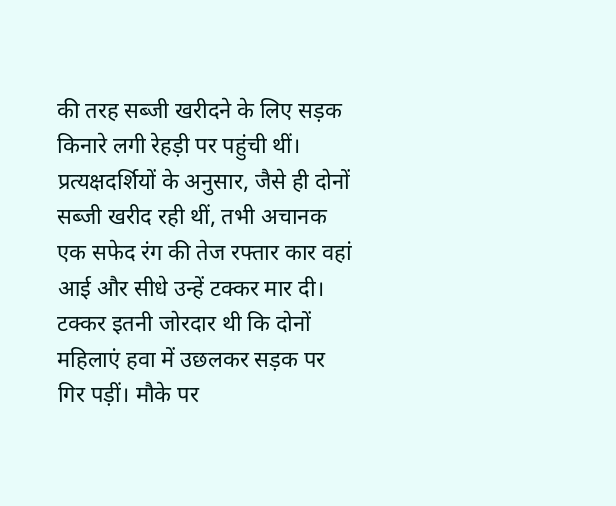की तरह सब्जी खरीदने के लिए सड़क किनारे लगी रेहड़ी पर पहुंची थीं।
प्रत्यक्षदर्शियों के अनुसार, जैसे ही दोनों सब्जी खरीद रही थीं, तभी अचानक एक सफेद रंग की तेज रफ्तार कार वहां आई और सीधे उन्हें टक्कर मार दी। टक्कर इतनी जोरदार थी कि दोनों महिलाएं हवा में उछलकर सड़क पर गिर पड़ीं। मौके पर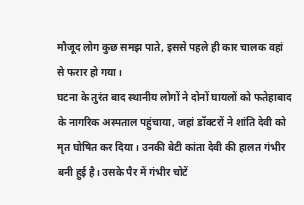मौजूद लोग कुछ समझ पाते, इससे पहले ही कार चालक वहां से फरार हो गया।
घटना के तुरंत बाद स्थानीय लोगों ने दोनों घायलों को फतेहाबाद के नागरिक अस्पताल पहुंचाया, जहां डॉक्टरों ने शांति देवी को मृत घोषित कर दिया। उनकी बेटी कांता देवी की हालत गंभीर बनी हुई है। उसके पैर में गंभीर चोटें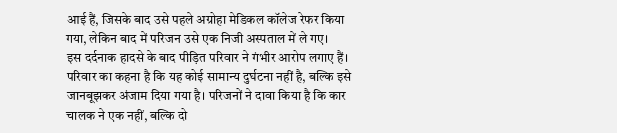आई हैं, जिसके बाद उसे पहले अग्रोहा मेडिकल कॉलेज रेफर किया गया, लेकिन बाद में परिजन उसे एक निजी अस्पताल में ले गए।
इस दर्दनाक हादसे के बाद पीड़ित परिवार ने गंभीर आरोप लगाए हैं। परिवार का कहना है कि यह कोई सामान्य दुर्घटना नहीं है, बल्कि इसे जानबूझकर अंजाम दिया गया है। परिजनों ने दावा किया है कि कार चालक ने एक नहीं, बल्कि दो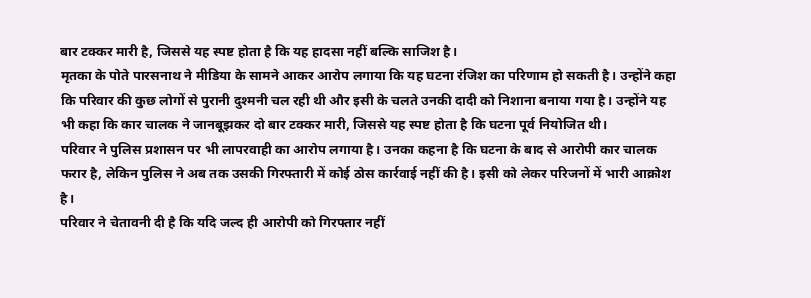बार टक्कर मारी है, जिससे यह स्पष्ट होता है कि यह हादसा नहीं बल्कि साजिश है।
मृतका के पोते पारसनाथ ने मीडिया के सामने आकर आरोप लगाया कि यह घटना रंजिश का परिणाम हो सकती है। उन्होंने कहा कि परिवार की कुछ लोगों से पुरानी दुश्मनी चल रही थी और इसी के चलते उनकी दादी को निशाना बनाया गया है। उन्होंने यह भी कहा कि कार चालक ने जानबूझकर दो बार टक्कर मारी, जिससे यह स्पष्ट होता है कि घटना पूर्व नियोजित थी।
परिवार ने पुलिस प्रशासन पर भी लापरवाही का आरोप लगाया है। उनका कहना है कि घटना के बाद से आरोपी कार चालक फरार है, लेकिन पुलिस ने अब तक उसकी गिरफ्तारी में कोई ठोस कार्रवाई नहीं की है। इसी को लेकर परिजनों में भारी आक्रोश है।
परिवार ने चेतावनी दी है कि यदि जल्द ही आरोपी को गिरफ्तार नहीं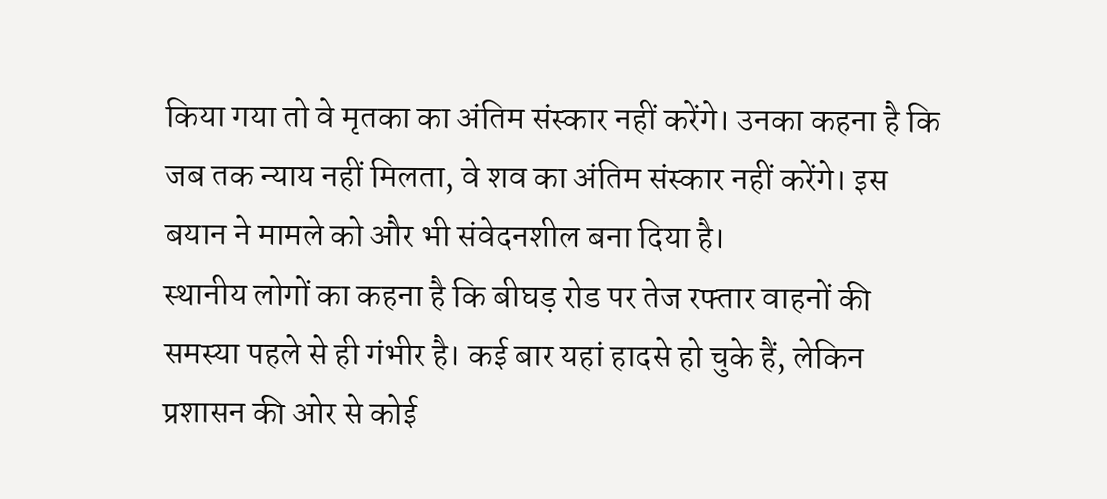किया गया तो वे मृतका का अंतिम संस्कार नहीं करेंगे। उनका कहना है कि जब तक न्याय नहीं मिलता, वे शव का अंतिम संस्कार नहीं करेंगे। इस बयान ने मामले को और भी संवेदनशील बना दिया है।
स्थानीय लोगों का कहना है कि बीघड़ रोड पर तेज रफ्तार वाहनों की समस्या पहले से ही गंभीर है। कई बार यहां हादसे हो चुके हैं, लेकिन प्रशासन की ओर से कोई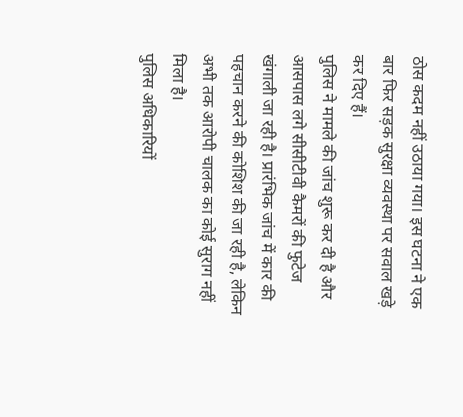ठोस कदम नहीं उठाया गया। इस घटना ने एक बार फिर सड़क सुरक्षा व्यवस्था पर सवाल खड़े कर दिए हैं।
पुलिस ने मामले की जांच शुरू कर दी है और आसपास लगे सीसीटीवी कैमरों की फुटेज खंगाली जा रही है। प्रारंभिक जांच में कार की पहचान करने की कोशिश की जा रही है, लेकिन अभी तक आरोपी चालक का कोई सुराग नहीं मिला है।
पुलिस अधिकारियों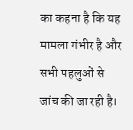का कहना है कि यह मामला गंभीर है और सभी पहलुओं से जांच की जा रही है।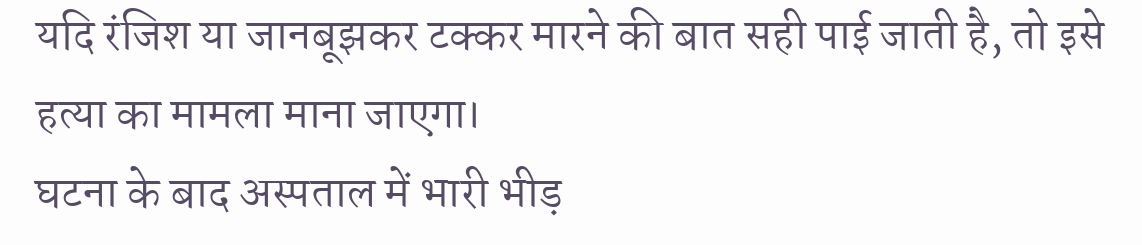यदि रंजिश या जानबूझकर टक्कर मारने की बात सही पाई जाती है, तो इसे हत्या का मामला माना जाएगा।
घटना के बाद अस्पताल में भारी भीड़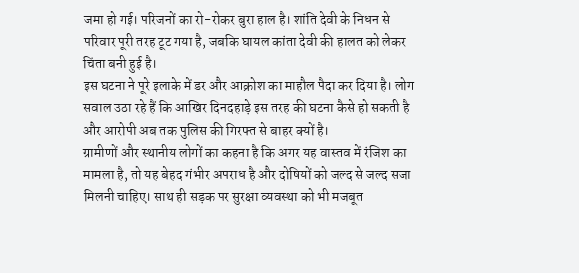जमा हो गई। परिजनों का रो-रोकर बुरा हाल है। शांति देवी के निधन से परिवार पूरी तरह टूट गया है, जबकि घायल कांता देवी की हालत को लेकर चिंता बनी हुई है।
इस घटना ने पूरे इलाके में डर और आक्रोश का माहौल पैदा कर दिया है। लोग सवाल उठा रहे हैं कि आखिर दिनदहाड़े इस तरह की घटना कैसे हो सकती है और आरोपी अब तक पुलिस की गिरफ्त से बाहर क्यों है।
ग्रामीणों और स्थानीय लोगों का कहना है कि अगर यह वास्तव में रंजिश का मामला है, तो यह बेहद गंभीर अपराध है और दोषियों को जल्द से जल्द सजा मिलनी चाहिए। साथ ही सड़क पर सुरक्षा व्यवस्था को भी मजबूत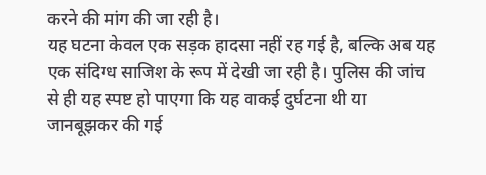करने की मांग की जा रही है।
यह घटना केवल एक सड़क हादसा नहीं रह गई है, बल्कि अब यह एक संदिग्ध साजिश के रूप में देखी जा रही है। पुलिस की जांच से ही यह स्पष्ट हो पाएगा कि यह वाकई दुर्घटना थी या जानबूझकर की गई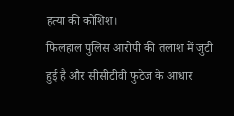हत्या की कोशिश।
फिलहाल पुलिस आरोपी की तलाश में जुटी हुई है और सीसीटीवी फुटेज के आधार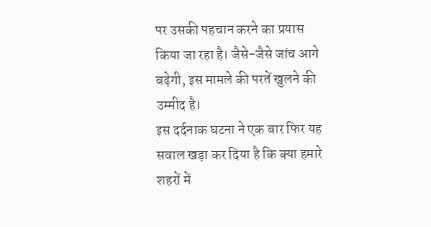पर उसकी पहचान करने का प्रयास किया जा रहा है। जैसे-जैसे जांच आगे बढ़ेगी, इस मामले की परतें खुलने की उम्मीद है।
इस दर्दनाक घटना ने एक बार फिर यह सवाल खड़ा कर दिया है कि क्या हमारे शहरों में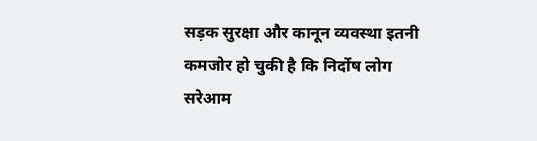सड़क सुरक्षा और कानून व्यवस्था इतनी कमजोर हो चुकी है कि निर्दोष लोग सरेआम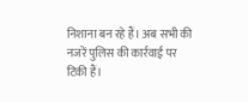निशाना बन रहे हैं। अब सभी की नजरें पुलिस की कार्रवाई पर टिकी हैं।